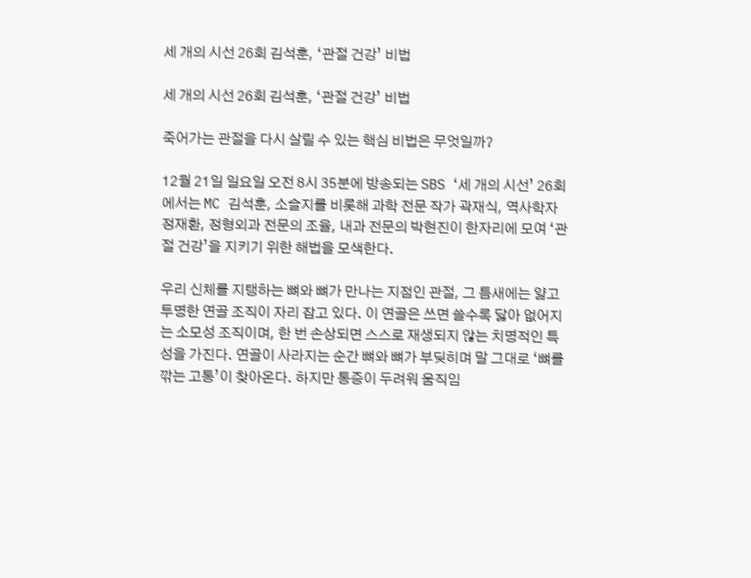세 개의 시선 26회 김석훈, ‘관절 건강’ 비법

세 개의 시선 26회 김석훈, ‘관절 건강’ 비법

죽어가는 관절을 다시 살릴 수 있는 핵심 비법은 무엇일까?

12월 21일 일요일 오전 8시 35분에 방송되는 SBS ‘세 개의 시선’ 26회에서는 MC 김석훈, 소슬지를 비롯해 과학 전문 작가 곽재식, 역사학자 정재환, 정형외과 전문의 조율, 내과 전문의 박현진이 한자리에 모여 ‘관절 건강’을 지키기 위한 해법을 모색한다.

우리 신체를 지탱하는 뼈와 뼈가 만나는 지점인 관절, 그 틈새에는 얇고 투명한 연골 조직이 자리 잡고 있다. 이 연골은 쓰면 쓸수록 닳아 없어지는 소모성 조직이며, 한 번 손상되면 스스로 재생되지 않는 치명적인 특성을 가진다. 연골이 사라지는 순간 뼈와 뼈가 부딪히며 말 그대로 ‘뼈를 깎는 고통’이 찾아온다. 하지만 통증이 두려워 움직임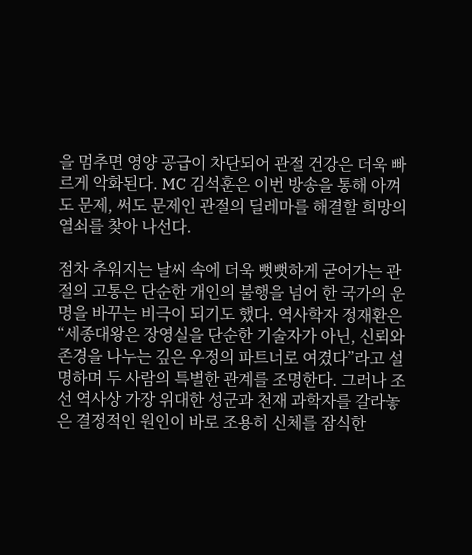을 멈추면 영양 공급이 차단되어 관절 건강은 더욱 빠르게 악화된다. MC 김석훈은 이번 방송을 통해 아껴도 문제, 써도 문제인 관절의 딜레마를 해결할 희망의 열쇠를 찾아 나선다.

점차 추워지는 날씨 속에 더욱 뻣뻣하게 굳어가는 관절의 고통은 단순한 개인의 불행을 넘어 한 국가의 운명을 바꾸는 비극이 되기도 했다. 역사학자 정재환은 “세종대왕은 장영실을 단순한 기술자가 아닌, 신뢰와 존경을 나누는 깊은 우정의 파트너로 여겼다”라고 설명하며 두 사람의 특별한 관계를 조명한다. 그러나 조선 역사상 가장 위대한 성군과 천재 과학자를 갈라놓은 결정적인 원인이 바로 조용히 신체를 잠식한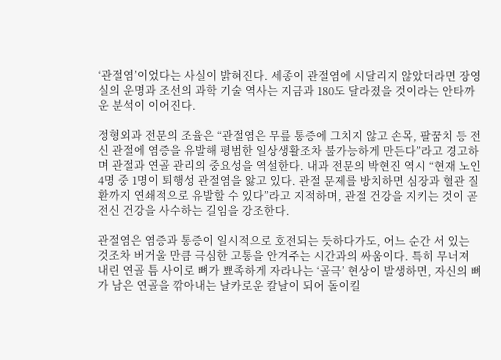‘관절염’이었다는 사실이 밝혀진다. 세종이 관절염에 시달리지 않았더라면 장영실의 운명과 조선의 과학 기술 역사는 지금과 180도 달라졌을 것이라는 안타까운 분석이 이어진다.

정형외과 전문의 조율은 “관절염은 무릎 통증에 그치지 않고 손목, 팔꿈치 등 전신 관절에 염증을 유발해 평범한 일상생활조차 불가능하게 만든다”라고 경고하며 관절과 연골 관리의 중요성을 역설한다. 내과 전문의 박현진 역시 “현재 노인 4명 중 1명이 퇴행성 관절염을 앓고 있다. 관절 문제를 방치하면 심장과 혈관 질환까지 연쇄적으로 유발할 수 있다”라고 지적하며, 관절 건강을 지키는 것이 곧 전신 건강을 사수하는 길임을 강조한다.

관절염은 염증과 통증이 일시적으로 호전되는 듯하다가도, 어느 순간 서 있는 것조차 버거울 만큼 극심한 고통을 안겨주는 시간과의 싸움이다. 특히 무너져 내린 연골 틈 사이로 뼈가 뾰족하게 자라나는 ‘골극’ 현상이 발생하면, 자신의 뼈가 남은 연골을 깎아내는 날카로운 칼날이 되어 돌이킬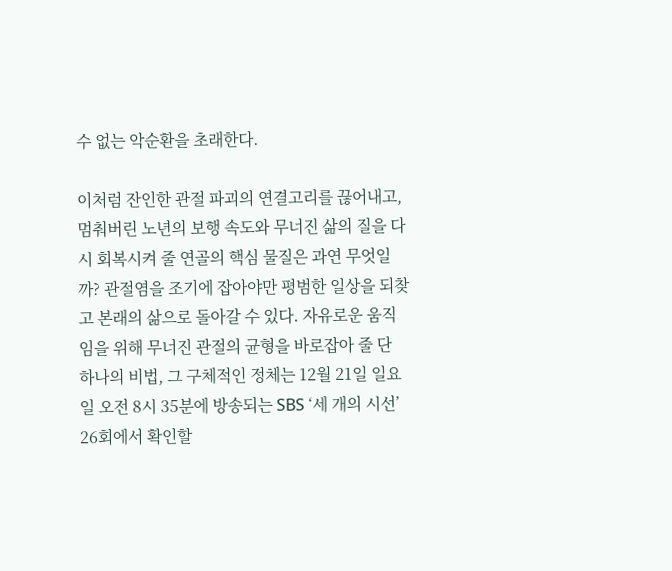수 없는 악순환을 초래한다.

이처럼 잔인한 관절 파괴의 연결고리를 끊어내고, 멈춰버린 노년의 보행 속도와 무너진 삶의 질을 다시 회복시켜 줄 연골의 핵심 물질은 과연 무엇일까? 관절염을 조기에 잡아야만 평범한 일상을 되찾고 본래의 삶으로 돌아갈 수 있다. 자유로운 움직임을 위해 무너진 관절의 균형을 바로잡아 줄 단 하나의 비법, 그 구체적인 정체는 12월 21일 일요일 오전 8시 35분에 방송되는 SBS ‘세 개의 시선’ 26회에서 확인할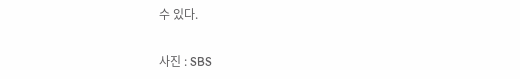수 있다.

사진 : SBS